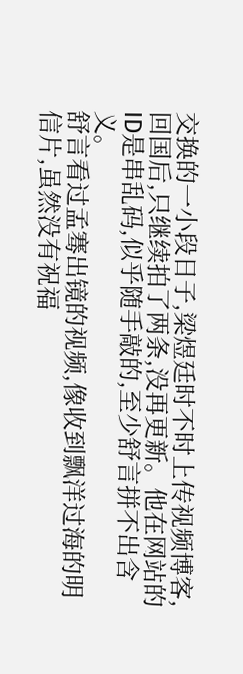交换的一小段日子,梁煜廷时不时上传视频博客,回国后,只继续拍了两条,没再更新。他在网站的ID是串乱码,似乎随手敲的,至少舒言拼不出含义。
舒言看过孟骞出镜的视频,像收到飘洋过海的明信片,虽然没有祝福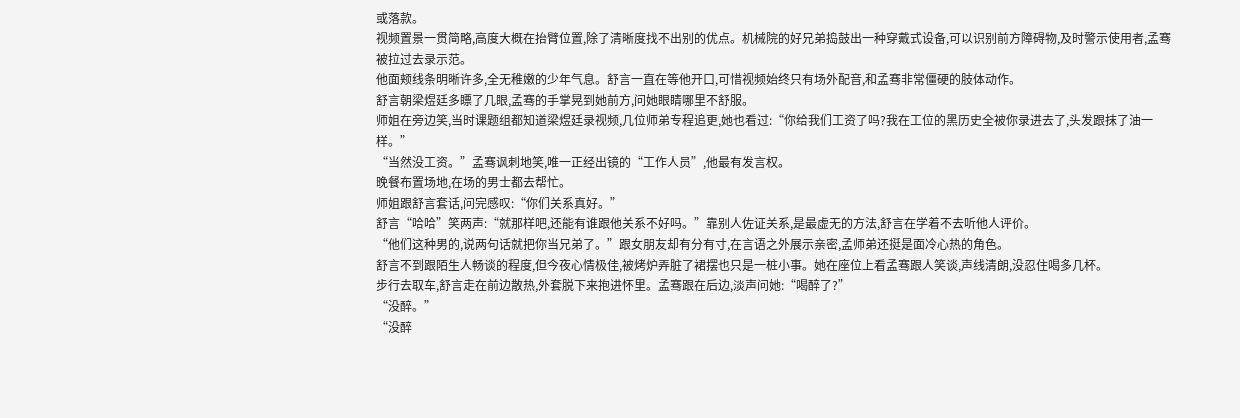或落款。
视频置景一贯简略,高度大概在抬臂位置,除了清晰度找不出别的优点。机械院的好兄弟捣鼓出一种穿戴式设备,可以识别前方障碍物,及时警示使用者,孟骞被拉过去录示范。
他面颊线条明晰许多,全无稚嫩的少年气息。舒言一直在等他开口,可惜视频始终只有场外配音,和孟骞非常僵硬的肢体动作。
舒言朝梁煜廷多瞟了几眼,孟骞的手掌晃到她前方,问她眼睛哪里不舒服。
师姐在旁边笑,当时课题组都知道梁煜廷录视频,几位师弟专程追更,她也看过:“你给我们工资了吗?我在工位的黑历史全被你录进去了,头发跟抹了油一样。”
“当然没工资。”孟骞讽刺地笑,唯一正经出镜的“工作人员”,他最有发言权。
晚餐布置场地,在场的男士都去帮忙。
师姐跟舒言套话,问完感叹:“你们关系真好。”
舒言“哈哈”笑两声:“就那样吧,还能有谁跟他关系不好吗。”靠别人佐证关系,是最虚无的方法,舒言在学着不去听他人评价。
“他们这种男的,说两句话就把你当兄弟了。”跟女朋友却有分有寸,在言语之外展示亲密,孟师弟还挺是面冷心热的角色。
舒言不到跟陌生人畅谈的程度,但今夜心情极佳,被烤炉弄脏了裙摆也只是一桩小事。她在座位上看孟骞跟人笑谈,声线清朗,没忍住喝多几杯。
步行去取车,舒言走在前边散热,外套脱下来抱进怀里。孟骞跟在后边,淡声问她:“喝醉了?”
“没醉。”
“没醉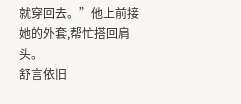就穿回去。”他上前接她的外套,帮忙搭回肩头。
舒言依旧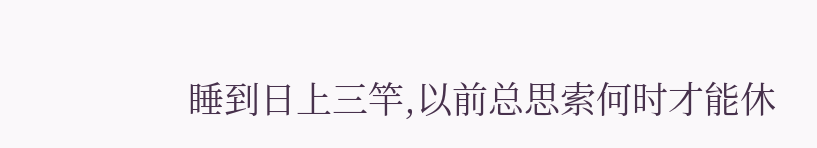睡到日上三竿,以前总思索何时才能休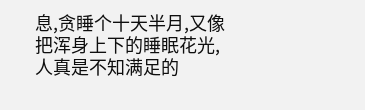息,贪睡个十天半月,又像把浑身上下的睡眠花光,人真是不知满足的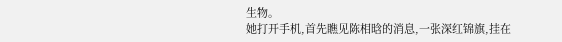生物。
她打开手机,首先瞧见陈相晗的消息,一张深红锦旗,挂在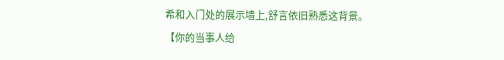希和入门处的展示墙上,舒言依旧熟悉这背景。
【你的当事人给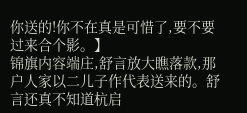你送的!你不在真是可惜了,要不要过来合个影。】
锦旗内容端庄,舒言放大瞧落款,那户人家以二儿子作代表送来的。舒言还真不知道杭启